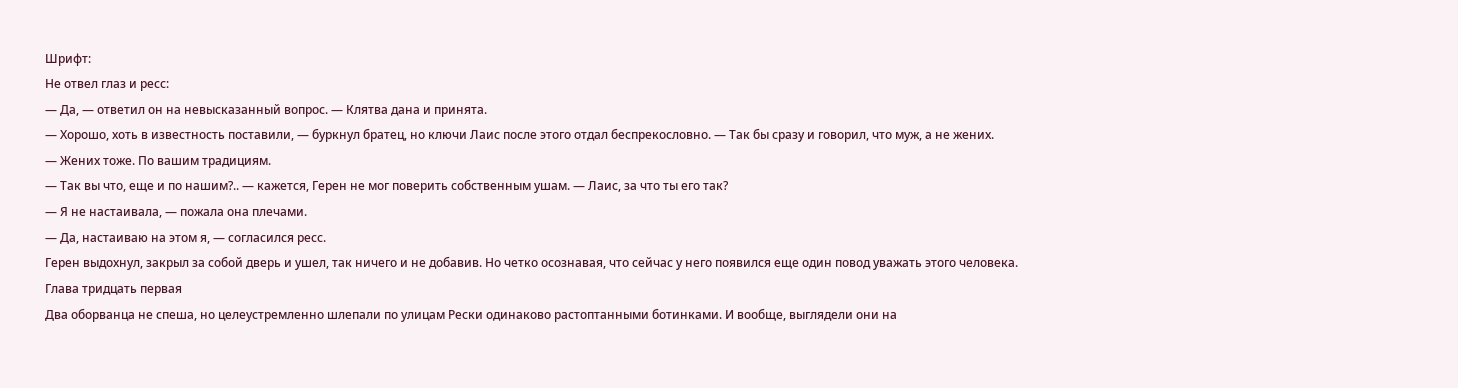Шрифт:
Не отвел глаз и ресс:
— Да, — ответил он на невысказанный вопрос. — Клятва дана и принята.
— Хорошо, хоть в известность поставили, — буркнул братец, но ключи Лаис после этого отдал беспрекословно. — Так бы сразу и говорил, что муж, а не жених.
— Жених тоже. По вашим традициям.
— Так вы что, еще и по нашим?.. — кажется, Герен не мог поверить собственным ушам. — Лаис, за что ты его так?
— Я не настаивала, — пожала она плечами.
— Да, настаиваю на этом я, — согласился ресс.
Герен выдохнул, закрыл за собой дверь и ушел, так ничего и не добавив. Но четко осознавая, что сейчас у него появился еще один повод уважать этого человека.
Глава тридцать первая
Два оборванца не спеша, но целеустремленно шлепали по улицам Рески одинаково растоптанными ботинками. И вообще, выглядели они на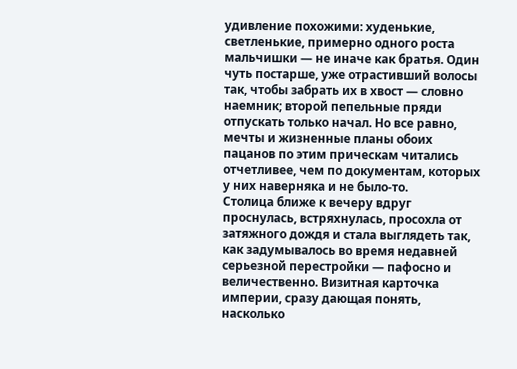удивление похожими: худенькие, светленькие, примерно одного роста мальчишки — не иначе как братья. Один чуть постарше, уже отрастивший волосы так, чтобы забрать их в хвост — словно наемник; второй пепельные пряди отпускать только начал. Но все равно, мечты и жизненные планы обоих пацанов по этим прическам читались отчетливее, чем по документам, которых у них наверняка и не было-то.
Столица ближе к вечеру вдруг проснулась, встряхнулась, просохла от затяжного дождя и стала выглядеть так, как задумывалось во время недавней серьезной перестройки — пафосно и величественно. Визитная карточка империи, сразу дающая понять, насколько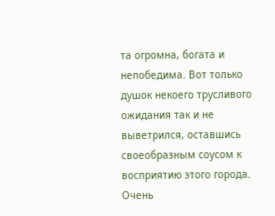та огромна, богата и непобедима. Вот только душок некоего трусливого ожидания так и не выветрился, оставшись своеобразным соусом к восприятию этого города. Очень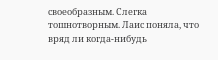своеобразным. Слегка тошнотворным. Лаис поняла, что вряд ли когда-нибудь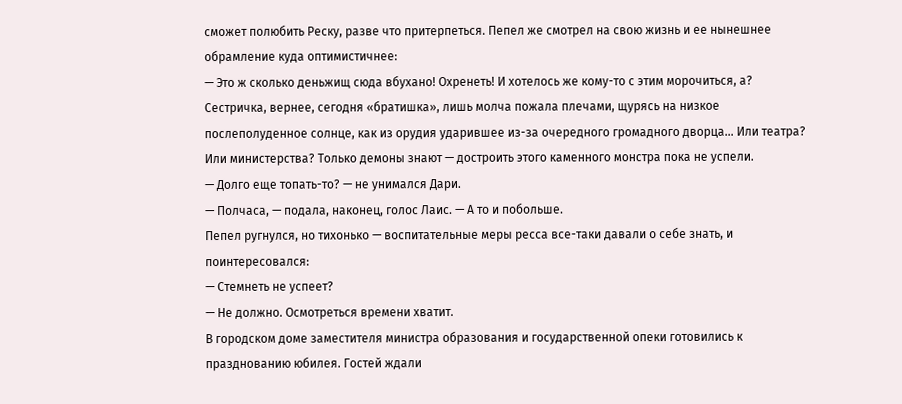сможет полюбить Реску, разве что притерпеться. Пепел же смотрел на свою жизнь и ее нынешнее обрамление куда оптимистичнее:
— Это ж сколько деньжищ сюда вбухано! Охренеть! И хотелось же кому-то с этим морочиться, а?
Сестричка, вернее, сегодня «братишка», лишь молча пожала плечами, щурясь на низкое послеполуденное солнце, как из орудия ударившее из-за очередного громадного дворца… Или театра? Или министерства? Только демоны знают — достроить этого каменного монстра пока не успели.
— Долго еще топать-то? — не унимался Дари.
— Полчаса, — подала, наконец, голос Лаис. — А то и побольше.
Пепел ругнулся, но тихонько — воспитательные меры ресса все-таки давали о себе знать, и поинтересовался:
— Стемнеть не успеет?
— Не должно. Осмотреться времени хватит.
В городском доме заместителя министра образования и государственной опеки готовились к празднованию юбилея. Гостей ждали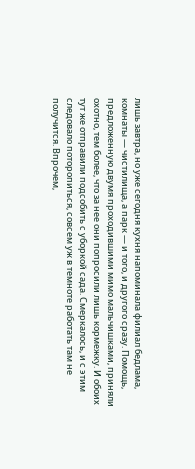лишь завтра, но уже сегодня кухня напоминала филиал бедлама, комнаты — чистилища, а парк — и того, и другого сразу. Помощь, предложенную двумя проходившими мимо мальчишками, приняли охотно, тем более, что за нее они попросили лишь кормежку. И обоих тут же отправили подсобить с уборкой сада. Смеркалось, и с этим следовало поторопиться, совсем уж в темноте работать там не получится. Впрочем,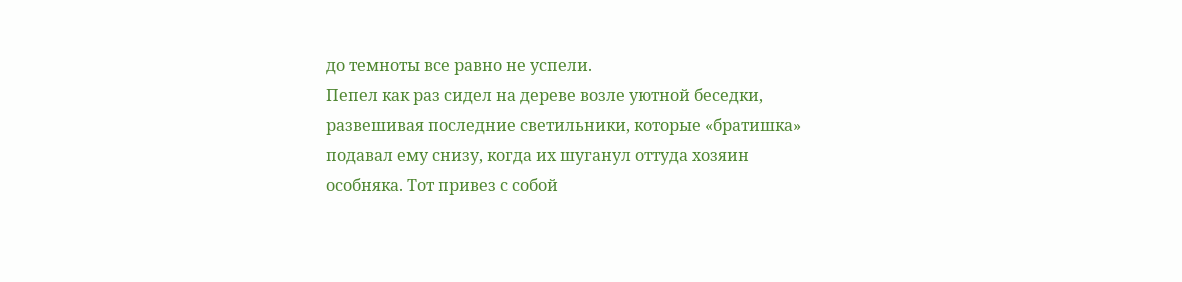до темноты все равно не успели.
Пепел как раз сидел на дереве возле уютной беседки, развешивая последние светильники, которые «братишка» подавал ему снизу, когда их шуганул оттуда хозяин особняка. Тот привез с собой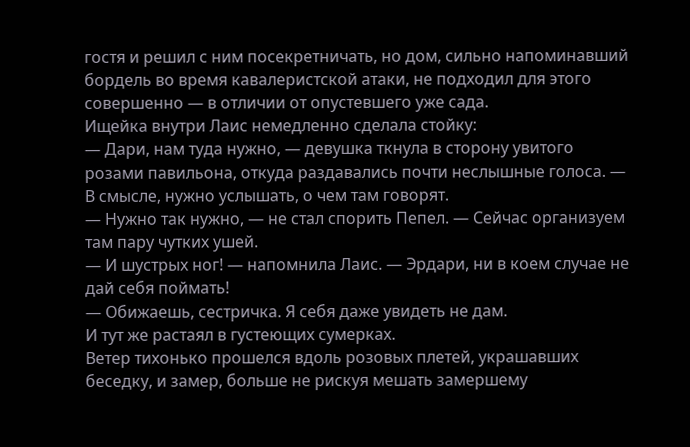гостя и решил с ним посекретничать, но дом, сильно напоминавший бордель во время кавалеристской атаки, не подходил для этого совершенно — в отличии от опустевшего уже сада.
Ищейка внутри Лаис немедленно сделала стойку:
— Дари, нам туда нужно, — девушка ткнула в сторону увитого розами павильона, откуда раздавались почти неслышные голоса. — В смысле, нужно услышать, о чем там говорят.
— Нужно так нужно, — не стал спорить Пепел. — Сейчас организуем там пару чутких ушей.
— И шустрых ног! — напомнила Лаис. — Эрдари, ни в коем случае не дай себя поймать!
— Обижаешь, сестричка. Я себя даже увидеть не дам.
И тут же растаял в густеющих сумерках.
Ветер тихонько прошелся вдоль розовых плетей, украшавших беседку, и замер, больше не рискуя мешать замершему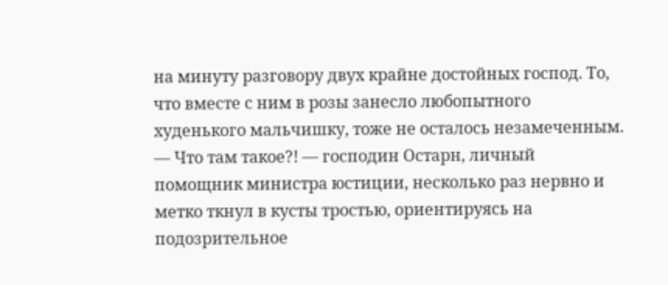на минуту разговору двух крайне достойных господ. То, что вместе с ним в розы занесло любопытного худенького мальчишку, тоже не осталось незамеченным.
— Что там такое?! — господин Остарн, личный помощник министра юстиции, несколько раз нервно и метко ткнул в кусты тростью, ориентируясь на подозрительное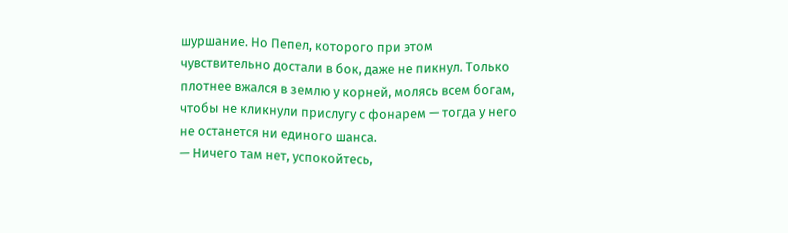шуршание. Но Пепел, которого при этом чувствительно достали в бок, даже не пикнул. Только плотнее вжался в землю у корней, молясь всем богам, чтобы не кликнули прислугу с фонарем — тогда у него не останется ни единого шанса.
— Ничего там нет, успокойтесь,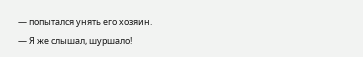— попытался унять его хозяин.
— Я же слышал, шуршало!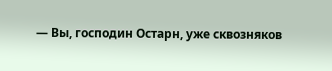— Вы, господин Остарн, уже сквозняков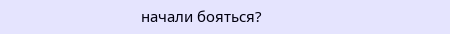начали бояться?